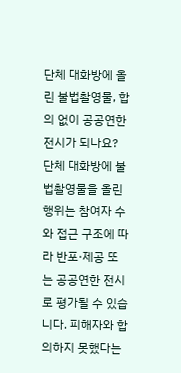단체 대화방에 올린 불법촬영물, 합의 없이 공공연한 전시가 되나요?
단체 대화방에 불법촬영물을 올린 행위는 참여자 수와 접근 구조에 따라 반포·제공 또는 공공연한 전시로 평가될 수 있습니다. 피해자와 합의하지 못했다는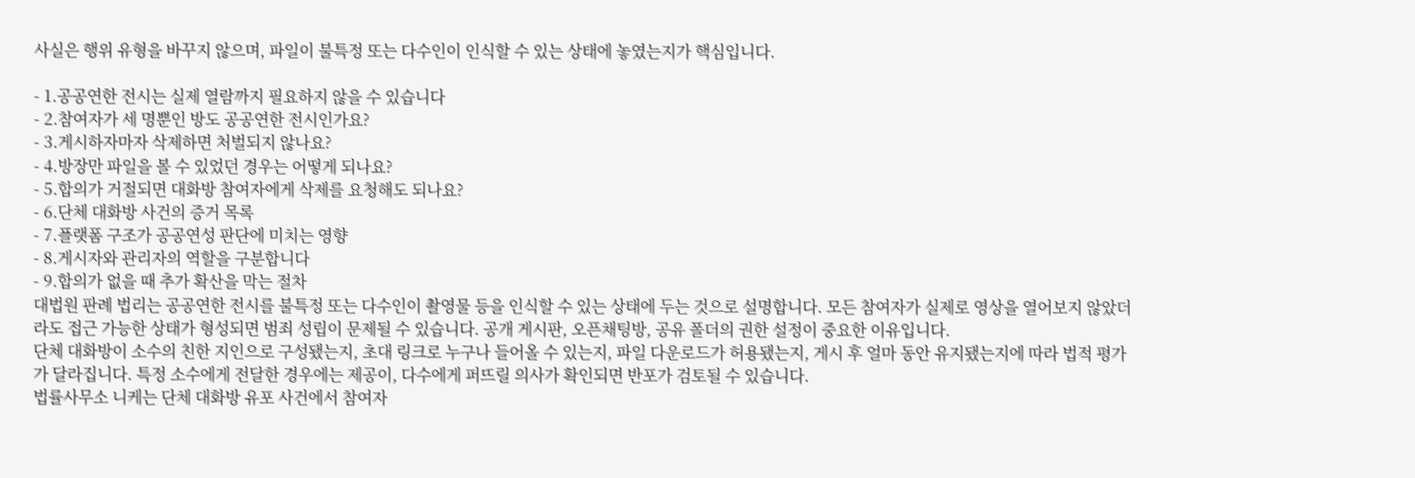사실은 행위 유형을 바꾸지 않으며, 파일이 불특정 또는 다수인이 인식할 수 있는 상태에 놓였는지가 핵심입니다.

- 1.공공연한 전시는 실제 열람까지 필요하지 않을 수 있습니다
- 2.참여자가 세 명뿐인 방도 공공연한 전시인가요?
- 3.게시하자마자 삭제하면 처벌되지 않나요?
- 4.방장만 파일을 볼 수 있었던 경우는 어떻게 되나요?
- 5.합의가 거절되면 대화방 참여자에게 삭제를 요청해도 되나요?
- 6.단체 대화방 사건의 증거 목록
- 7.플랫폼 구조가 공공연성 판단에 미치는 영향
- 8.게시자와 관리자의 역할을 구분합니다
- 9.합의가 없을 때 추가 확산을 막는 절차
대법원 판례 법리는 공공연한 전시를 불특정 또는 다수인이 촬영물 등을 인식할 수 있는 상태에 두는 것으로 설명합니다. 모든 참여자가 실제로 영상을 열어보지 않았더라도 접근 가능한 상태가 형성되면 범죄 성립이 문제될 수 있습니다. 공개 게시판, 오픈채팅방, 공유 폴더의 권한 설정이 중요한 이유입니다.
단체 대화방이 소수의 친한 지인으로 구성됐는지, 초대 링크로 누구나 들어올 수 있는지, 파일 다운로드가 허용됐는지, 게시 후 얼마 동안 유지됐는지에 따라 법적 평가가 달라집니다. 특정 소수에게 전달한 경우에는 제공이, 다수에게 퍼뜨릴 의사가 확인되면 반포가 검토될 수 있습니다.
법률사무소 니케는 단체 대화방 유포 사건에서 참여자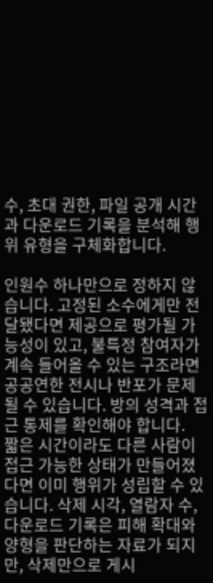수, 초대 권한, 파일 공개 시간과 다운로드 기록을 분석해 행위 유형을 구체화합니다.

인원수 하나만으로 정하지 않습니다. 고정된 소수에게만 전달됐다면 제공으로 평가될 가능성이 있고, 불특정 참여자가 계속 들어올 수 있는 구조라면 공공연한 전시나 반포가 문제될 수 있습니다. 방의 성격과 접근 통제를 확인해야 합니다.
짧은 시간이라도 다른 사람이 접근 가능한 상태가 만들어졌다면 이미 행위가 성립할 수 있습니다. 삭제 시각, 열람자 수, 다운로드 기록은 피해 확대와 양형을 판단하는 자료가 되지만, 삭제만으로 게시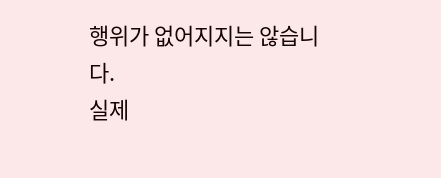행위가 없어지지는 않습니다.
실제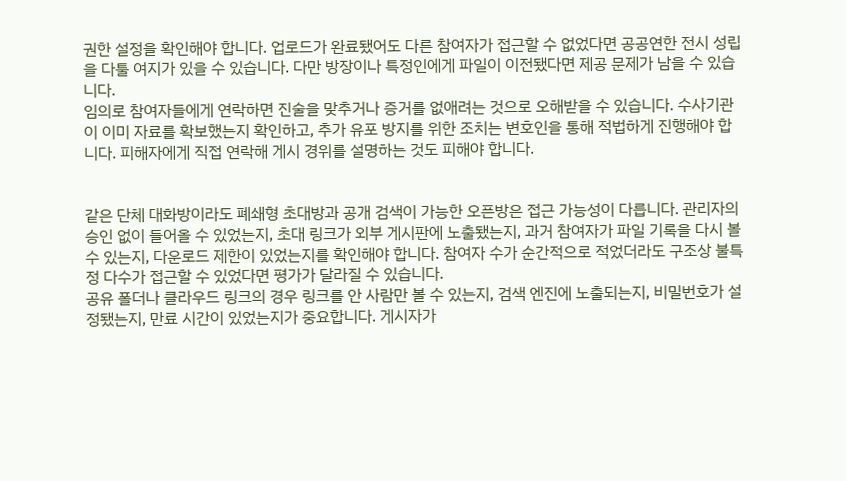권한 설정을 확인해야 합니다. 업로드가 완료됐어도 다른 참여자가 접근할 수 없었다면 공공연한 전시 성립을 다툴 여지가 있을 수 있습니다. 다만 방장이나 특정인에게 파일이 이전됐다면 제공 문제가 남을 수 있습니다.
임의로 참여자들에게 연락하면 진술을 맞추거나 증거를 없애려는 것으로 오해받을 수 있습니다. 수사기관이 이미 자료를 확보했는지 확인하고, 추가 유포 방지를 위한 조치는 변호인을 통해 적법하게 진행해야 합니다. 피해자에게 직접 연락해 게시 경위를 설명하는 것도 피해야 합니다.


같은 단체 대화방이라도 폐쇄형 초대방과 공개 검색이 가능한 오픈방은 접근 가능성이 다릅니다. 관리자의 승인 없이 들어올 수 있었는지, 초대 링크가 외부 게시판에 노출됐는지, 과거 참여자가 파일 기록을 다시 볼 수 있는지, 다운로드 제한이 있었는지를 확인해야 합니다. 참여자 수가 순간적으로 적었더라도 구조상 불특정 다수가 접근할 수 있었다면 평가가 달라질 수 있습니다.
공유 폴더나 클라우드 링크의 경우 링크를 안 사람만 볼 수 있는지, 검색 엔진에 노출되는지, 비밀번호가 설정됐는지, 만료 시간이 있었는지가 중요합니다. 게시자가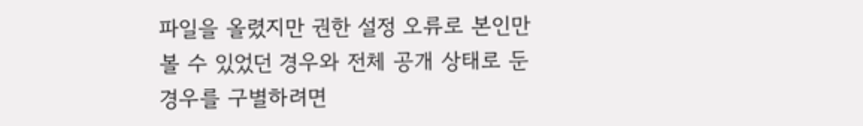파일을 올렸지만 권한 설정 오류로 본인만 볼 수 있었던 경우와 전체 공개 상태로 둔 경우를 구별하려면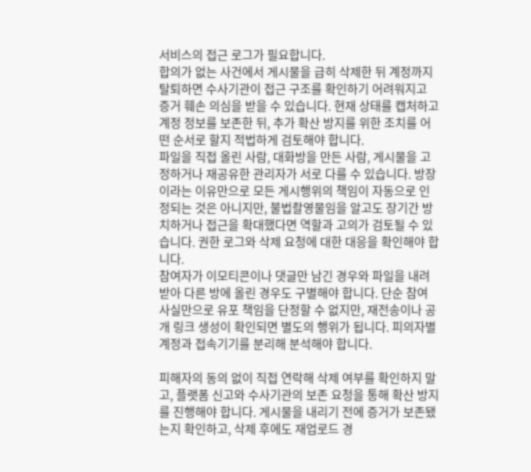서비스의 접근 로그가 필요합니다.
합의가 없는 사건에서 게시물을 급히 삭제한 뒤 계정까지 탈퇴하면 수사기관이 접근 구조를 확인하기 어려워지고 증거 훼손 의심을 받을 수 있습니다. 현재 상태를 캡처하고 계정 정보를 보존한 뒤, 추가 확산 방지를 위한 조치를 어떤 순서로 할지 적법하게 검토해야 합니다.
파일을 직접 올린 사람, 대화방을 만든 사람, 게시물을 고정하거나 재공유한 관리자가 서로 다를 수 있습니다. 방장이라는 이유만으로 모든 게시행위의 책임이 자동으로 인정되는 것은 아니지만, 불법촬영물임을 알고도 장기간 방치하거나 접근을 확대했다면 역할과 고의가 검토될 수 있습니다. 권한 로그와 삭제 요청에 대한 대응을 확인해야 합니다.
참여자가 이모티콘이나 댓글만 남긴 경우와 파일을 내려받아 다른 방에 올린 경우도 구별해야 합니다. 단순 참여 사실만으로 유포 책임을 단정할 수 없지만, 재전송이나 공개 링크 생성이 확인되면 별도의 행위가 됩니다. 피의자별 계정과 접속기기를 분리해 분석해야 합니다.

피해자의 동의 없이 직접 연락해 삭제 여부를 확인하지 말고, 플랫폼 신고와 수사기관의 보존 요청을 통해 확산 방지를 진행해야 합니다. 게시물을 내리기 전에 증거가 보존됐는지 확인하고, 삭제 후에도 재업로드 경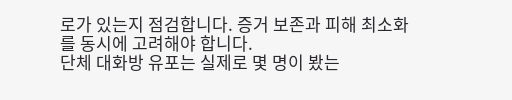로가 있는지 점검합니다. 증거 보존과 피해 최소화를 동시에 고려해야 합니다.
단체 대화방 유포는 실제로 몇 명이 봤는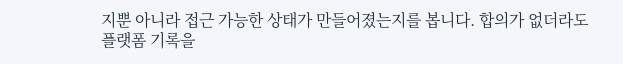지뿐 아니라 접근 가능한 상태가 만들어졌는지를 봅니다. 합의가 없더라도 플랫폼 기록을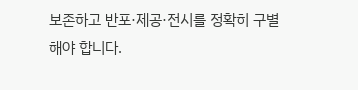보존하고 반포·제공·전시를 정확히 구별해야 합니다.